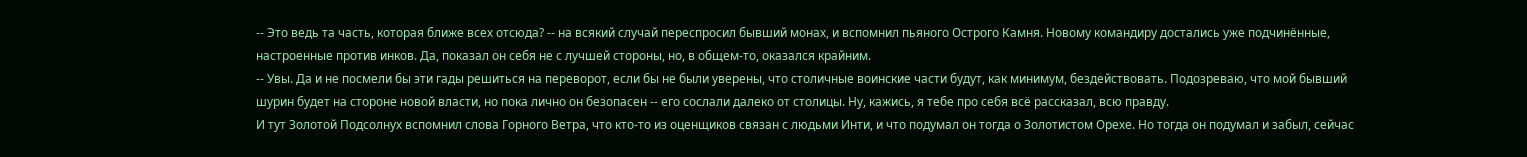-- Это ведь та часть, которая ближе всех отсюда? -- на всякий случай переспросил бывший монах, и вспомнил пьяного Острого Камня. Новому командиру достались уже подчинённые, настроенные против инков. Да, показал он себя не с лучшей стороны, но, в общем-то, оказался крайним.
-- Увы. Да и не посмели бы эти гады решиться на переворот, если бы не были уверены, что столичные воинские части будут, как минимум, бездействовать. Подозреваю, что мой бывший шурин будет на стороне новой власти, но пока лично он безопасен -- его сослали далеко от столицы. Ну, кажись, я тебе про себя всё рассказал, всю правду.
И тут Золотой Подсолнух вспомнил слова Горного Ветра, что кто-то из оценщиков связан с людьми Инти, и что подумал он тогда о Золотистом Орехе. Но тогда он подумал и забыл, сейчас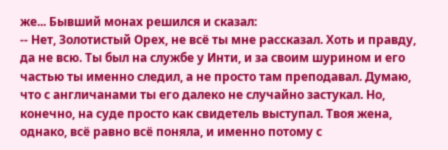же... Бывший монах решился и сказал:
-- Нет, Золотистый Орех, не всё ты мне рассказал. Хоть и правду, да не всю. Ты был на службе у Инти, и за своим шурином и его частью ты именно следил, а не просто там преподавал. Думаю, что с англичанами ты его далеко не случайно застукал. Но, конечно, на суде просто как свидетель выступал. Твоя жена, однако, всё равно всё поняла, и именно потому с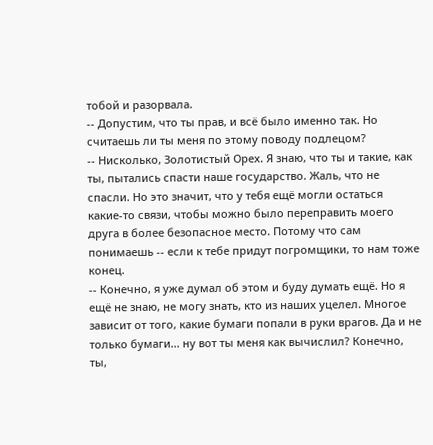тобой и разорвала.
-- Допустим, что ты прав, и всё было именно так. Но считаешь ли ты меня по этому поводу подлецом?
-- Нисколько, Золотистый Орех. Я знаю, что ты и такие, как ты, пытались спасти наше государство. Жаль, что не спасли. Но это значит, что у тебя ещё могли остаться какие-то связи, чтобы можно было переправить моего друга в более безопасное место. Потому что сам понимаешь -- если к тебе придут погромщики, то нам тоже конец.
-- Конечно, я уже думал об этом и буду думать ещё. Но я ещё не знаю, не могу знать, кто из наших уцелел. Многое зависит от того, какие бумаги попали в руки врагов. Да и не только бумаги... ну вот ты меня как вычислил? Конечно, ты,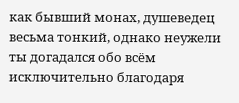как бывший монах, душеведец весьма тонкий, однако неужели ты догадался обо всём исключительно благодаря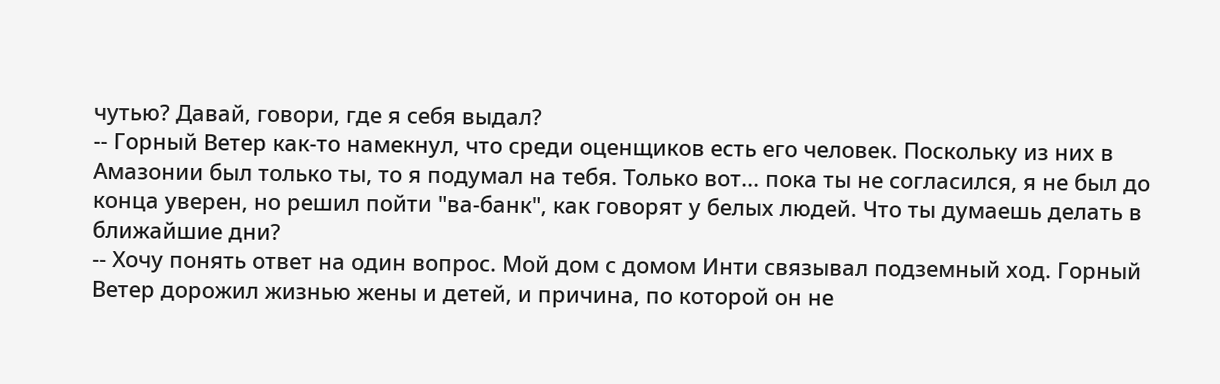чутью? Давай, говори, где я себя выдал?
-- Горный Ветер как-то намекнул, что среди оценщиков есть его человек. Поскольку из них в Амазонии был только ты, то я подумал на тебя. Только вот... пока ты не согласился, я не был до конца уверен, но решил пойти "ва-банк", как говорят у белых людей. Что ты думаешь делать в ближайшие дни?
-- Хочу понять ответ на один вопрос. Мой дом с домом Инти связывал подземный ход. Горный Ветер дорожил жизнью жены и детей, и причина, по которой он не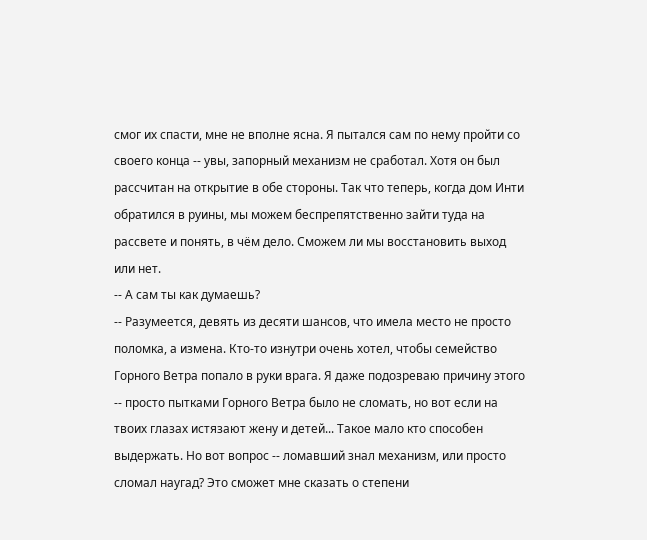смог их спасти, мне не вполне ясна. Я пытался сам по нему пройти со своего конца -- увы, запорный механизм не сработал. Хотя он был рассчитан на открытие в обе стороны. Так что теперь, когда дом Инти обратился в руины, мы можем беспрепятственно зайти туда на рассвете и понять, в чём дело. Сможем ли мы восстановить выход или нет.
-- А сам ты как думаешь?
-- Разумеется, девять из десяти шансов, что имела место не просто поломка, а измена. Кто-то изнутри очень хотел, чтобы семейство Горного Ветра попало в руки врага. Я даже подозреваю причину этого -- просто пытками Горного Ветра было не сломать, но вот если на твоих глазах истязают жену и детей... Такое мало кто способен выдержать. Но вот вопрос -- ломавший знал механизм, или просто сломал наугад? Это сможет мне сказать о степени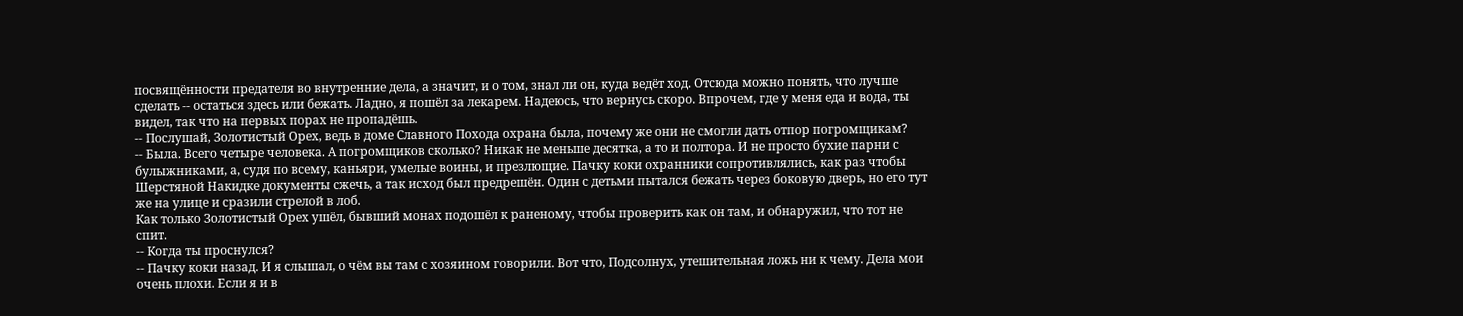посвящённости предателя во внутренние дела, а значит, и о том, знал ли он, куда ведёт ход. Отсюда можно понять, что лучше сделать -- остаться здесь или бежать. Ладно, я пошёл за лекарем. Надеюсь, что вернусь скоро. Впрочем, где у меня еда и вода, ты видел, так что на первых порах не пропадёшь.
-- Послушай, Золотистый Орех, ведь в доме Славного Похода охрана была, почему же они не смогли дать отпор погромщикам?
-- Была. Всего четыре человека. А погромщиков сколько? Никак не меньше десятка, а то и полтора. И не просто бухие парни с булыжниками, а, судя по всему, каньяри, умелые воины, и презлющие. Пачку коки охранники сопротивлялись, как раз чтобы Шерстяной Накидке документы сжечь, а так исход был предрешён. Один с детьми пытался бежать через боковую дверь, но его тут же на улице и сразили стрелой в лоб.
Как только Золотистый Орех ушёл, бывший монах подошёл к раненому, чтобы проверить как он там, и обнаружил, что тот не спит.
-- Когда ты проснулся?
-- Пачку коки назад. И я слышал, о чём вы там с хозяином говорили. Вот что, Подсолнух, утешительная ложь ни к чему. Дела мои очень плохи. Если я и в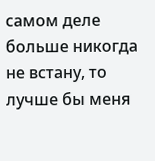самом деле больше никогда не встану, то лучше бы меня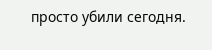просто убили сегодня.